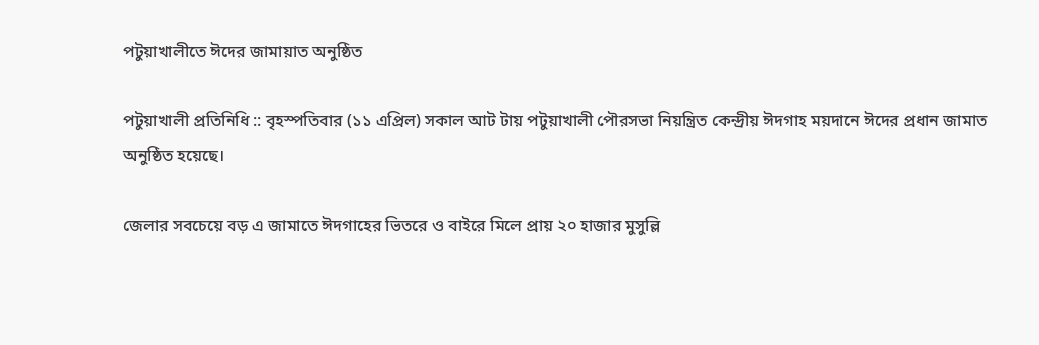পটুয়াখালীতে ঈদের জামায়াত অনুষ্ঠিত

পটুয়াখালী প্রতিনিধি :: বৃহস্পতিবার (১১ এপ্রিল) সকাল আট টায় পটুয়াখালী পৌরসভা নিয়ন্ত্রিত কেন্দ্রীয় ঈদগাহ ময়দানে ঈদের প্রধান জামাত অনুষ্ঠিত হয়েছে।

জেলার সবচেয়ে বড় এ জামাতে ঈদগাহের ভিতরে ও বাইরে মিলে প্রায় ২০ হাজার মুসুল্লি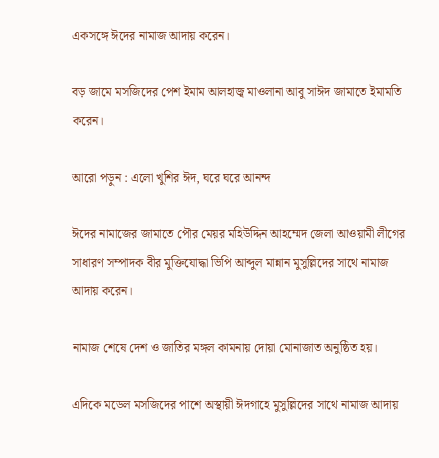একসঙ্গে ঈদের নামাজ আদায় করেন।

বড় জামে মসজিদের পেশ ইমাম আলহাজ্ব মাওলানা আবু সাঈদ জামাতে ইমামতি করেন।

আরো পড়ুন : এলো খুশির ঈদ, ঘরে ঘরে আনন্দ

ঈদের নামাজের জামাতে পৌর মেয়র মহিউদ্দিন আহম্মেদ জেলা আওয়ামী লীগের সাধারণ সম্পাদক বীর মুক্তিযোদ্ধা ভিপি আব্দুল মান্নান মুসুল্লিদের সাথে নামাজ আদায় করেন।

নামাজ শেষে দেশ ও জাতির মঙ্গল কামনায় দোয়া মোনাজাত অনুষ্ঠিত হয়।

এদিকে মডেল মসজিদের পাশে অস্থায়ী ঈদগাহে মুসুল্লিদের সাথে নামাজ আদায়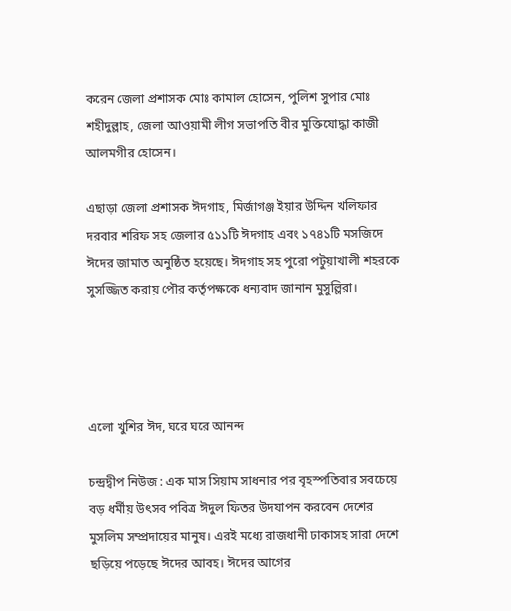করেন জেলা প্রশাসক মোঃ কামাল হোসেন, পুলিশ সুপার মোঃ শহীদুল্লাহ, জেলা আওয়ামী লীগ সভাপতি বীর মুক্তিযোদ্ধা কাজী আলমগীর হোসেন।

এছাড়া জেলা প্রশাসক ঈদগাহ, মির্জাগঞ্জ ইয়ার উদ্দিন খলিফার দরবার শরিফ সহ জেলার ৫১১টি ঈদগাহ এবং ১৭৪১টি মসজিদে ঈদের জামাত অনুষ্ঠিত হয়েছে। ঈদগাহ সহ পুরো পটুয়াখালী শহরকে সুসজ্জিত করায় পৌর কর্তৃপক্ষকে ধন্যবাদ জানান মুসুল্লিরা।




এলো খুশির ঈদ, ঘরে ঘরে আনন্দ

চন্দ্রদ্বীপ নিউজ : এক মাস সিয়াম সাধনার পর বৃহস্পতিবার সবচেয়ে বড় ধর্মীয় উৎসব পবিত্র ঈদুল ফিতর উদযাপন করবেন দেশের মুসলিম সম্প্রদায়ের মানুষ। এরই মধ্যে রাজধানী ঢাকাসহ সারা দেশে ছড়িয়ে পড়েছে ঈদের আবহ। ঈদের আগের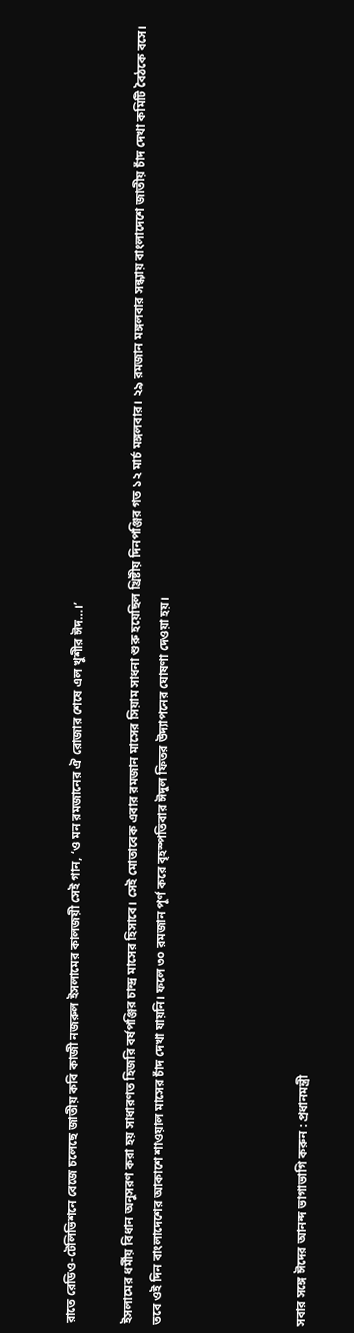রাতে রেডিও-টেলিভিশনে বেজে চলেছে জাতীয় কবি কাজী নজরুল ইসলামের কালজয়ী সেই গান, ‘ও মন রমজানের ঐ রোজার শেষে এল খুশীর ঈদ…।’

ইসলামের ধর্মীয় বিধান অনুসরণ করা হয় সাধারণত হিজরি বর্ষপঞ্জির চান্দ্র মাসের হিসাবে। সেই মোতাবেক এবার রমজান মাসের সিয়াম সাধনা শুরু হয়েছিল খ্রিষ্টীয় দিনপঞ্জির গত ১২ মার্চ মঙ্গলবার। ২৯ রমজান মঙ্গলবার সন্ধ্যায় বাংলাদেশে জাতীয় চাঁদ দেখা কমিটি বৈঠকে বসে। তবে ওই দিন বাংলাদেশের আকাশে শাওয়াল মাসের চাঁদ দেখা যায়নি। ফলে ৩০ রমজান পূর্ণ করে বৃহস্পতিবার ঈদুল ফিতর উদ্যাপনের ঘোষণা দেওয়া হয়।




সবার সঙ্গে ঈদের আনন্দ ভাগাভাগি করুন : প্রধানমন্ত্রী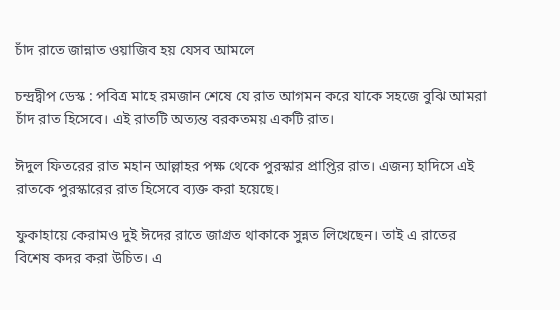চাঁদ রাতে জান্নাত ওয়াজিব হয় যেসব আমলে

চন্দ্রদ্বীপ ডেস্ক : পবিত্র মাহে রমজান শেষে যে রাত আগমন করে যাকে সহজে বুঝি আমরা চাঁদ রাত হিসেবে। এই রাতটি অত্যন্ত বরকতময় একটি রাত।

ঈদুল ফিতরের রাত মহান আল্লাহর পক্ষ থেকে পুরস্কার প্রাপ্তির রাত। এজন্য হাদিসে এই রাতকে পুরস্কারের রাত হিসেবে ব্যক্ত করা হয়েছে।

ফুকাহায়ে কেরামও দুই ঈদের রাতে জাগ্রত থাকাকে সুন্নত লিখেছেন। তাই এ রাতের বিশেষ কদর করা উচিত। এ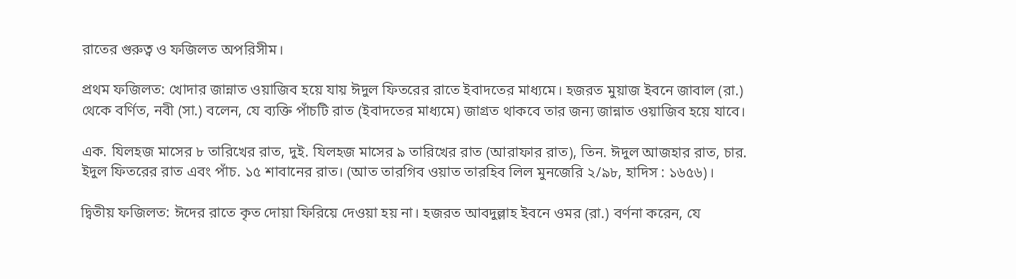রাতের গুরুত্ব ও ফজিলত অপরিসীম।

প্রথম ফজিলত: খোদার জান্নাত ওয়াজিব হয়ে যায় ঈদুল ফিতরের রাতে ইবাদতের মাধ্যমে। হজরত মুয়াজ ইবনে জাবাল (রা.) থেকে বর্ণিত, নবী (সা.) বলেন, যে ব্যক্তি পাঁচটি রাত (ইবাদতের মাধ্যমে) জাগ্রত থাকবে তার জন্য জান্নাত ওয়াজিব হয়ে যাবে।

এক. যিলহজ মাসের ৮ তারিখের রাত, দুই. যিলহজ মাসের ৯ তারিখের রাত (আরাফার রাত), তিন. ঈদুল আজহার রাত, চার. ইদুল ফিতরের রাত এবং পাঁচ. ১৫ শাবানের রাত। (আত তারগিব ওয়াত তারহিব লিল মুনজেরি ২/৯৮, হাদিস : ১৬৫৬)।

দ্বিতীয় ফজিলত: ঈদের রাতে কৃত দোয়া ফিরিয়ে দেওয়া হয় না। হজরত আবদুল্লাহ ইবনে ওমর (রা.) বর্ণনা করেন, যে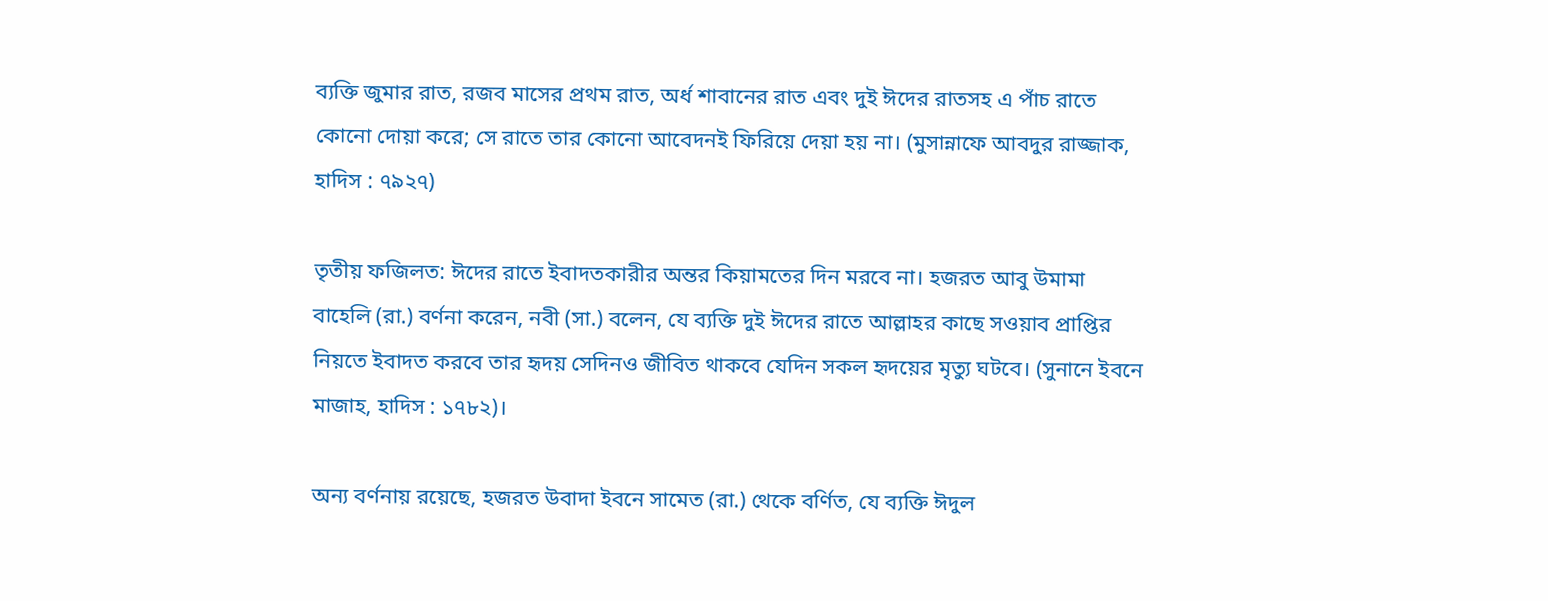ব্যক্তি জুমার রাত, রজব মাসের প্রথম রাত, অর্ধ শাবানের রাত এবং দুই ঈদের রাতসহ এ পাঁচ রাতে কোনো দোয়া করে; সে রাতে তার কোনো আবেদনই ফিরিয়ে দেয়া হয় না। (মুসান্নাফে আবদুর রাজ্জাক, হাদিস : ৭৯২৭)

তৃতীয় ফজিলত: ঈদের রাতে ইবাদতকারীর অন্তর কিয়ামতের দিন মরবে না। হজরত আবু উমামা বাহেলি (রা.) বর্ণনা করেন, নবী (সা.) বলেন, যে ব্যক্তি দুই ঈদের রাতে আল্লাহর কাছে সওয়াব প্রাপ্তির নিয়তে ইবাদত করবে তার হৃদয় সেদিনও জীবিত থাকবে যেদিন সকল হৃদয়ের মৃত্যু ঘটবে। (সুনানে ইবনে মাজাহ, হাদিস : ১৭৮২)।

অন্য বর্ণনায় রয়েছে, হজরত উবাদা ইবনে সামেত (রা.) থেকে বর্ণিত, যে ব্যক্তি ঈদুল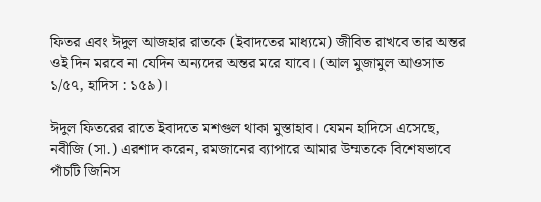ফিতর এবং ঈদুল আজহার রাতকে (ইবাদতের মাধ্যমে) জীবিত রাখবে তার অন্তর ওই দিন মরবে না যেদিন অন্যদের অন্তর মরে যাবে। (আল মুজামুল আওসাত ১/৫৭, হাদিস : ১৫৯)।

ঈদুল ফিতরের রাতে ইবাদতে মশগুল থাকা মুস্তাহাব। যেমন হাদিসে এসেছে, নবীজি (সা.) এরশাদ করেন, রমজানের ব্যাপারে আমার উম্মতকে বিশেষভাবে পাঁচটি জিনিস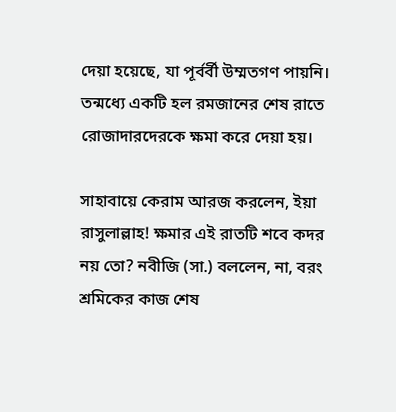দেয়া হয়েছে, যা পূর্বর্বী উম্মতগণ পায়নি। তন্মধ্যে একটি হল রমজানের শেষ রাতে রোজাদারদেরকে ক্ষমা করে দেয়া হয়।

সাহাবায়ে কেরাম আরজ করলেন, ইয়া রাসুলাল্লাহ! ক্ষমার এই রাতটি শবে কদর নয় তো? নবীজি (সা.) বললেন, না, বরং শ্রমিকের কাজ শেষ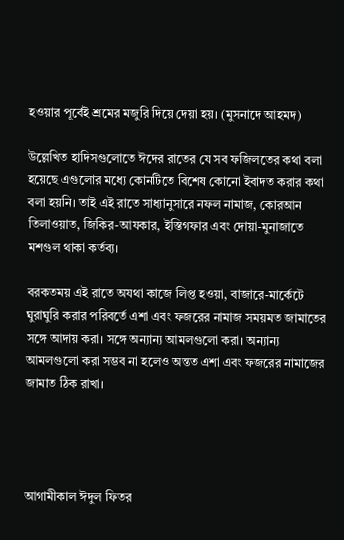হওয়ার পূর্বেই শ্রমের মজুরি দিয়ে দেয়া হয়। (মুসনাদে আহমদ)

উল্লেখিত হাদিসগুলোতে ঈদের রাতের যে সব ফজিলতের কথা বলা হয়েছে এগুলোর মধ্যে কোনটিতে বিশেষ কোনো ইবাদত করার কথা বলা হয়নি। তাই এই রাতে সাধ্যানুসারে নফল নামাজ, কোরআন তিলাওয়াত, জিকির-আযকার, ইস্তিগফার এবং দোয়া-মুনাজাতে মশগুল থাকা কর্তব্য।

বরকতময় এই রাতে অযথা কাজে লিপ্ত হওয়া, বাজারে-মার্কেটে ঘুরাঘুরি করার পরিবর্তে এশা এবং ফজরের নামাজ সময়মত জামাতের সঙ্গে আদায় করা। সঙ্গে অন্যান্য আমলগুলো করা। অন্যান্য আমলগুলো করা সম্ভব না হলেও অন্তত এশা এবং ফজরের নামাজের জামাত ঠিক রাখা।




আগামীকাল ঈদুল ‍ফিতর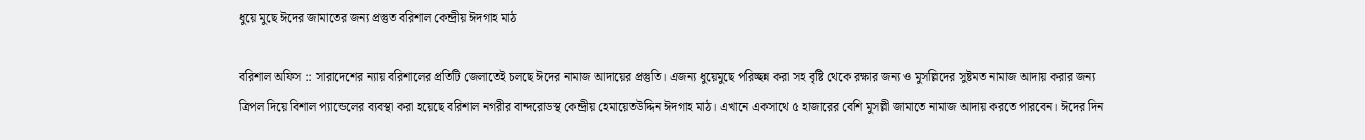ধুয়ে মুছে ঈদের জামাতের জন্য প্রস্তুত বরিশাল কেন্দ্রীয় ঈদগাহ মাঠ

বরিশাল অফিস :: সারাদেশের ন্যায় বরিশালের প্রতিটি জেলাতেই চলছে ঈদের নামাজ আদায়ের প্রস্তুতি। এজন্য ধুয়েমুছে পরিচ্ছন্ন করা সহ বৃষ্টি থেকে রক্ষার জন্য ও মুসল্লিদের সুষ্টমত নামাজ আদায় করার জন্য ত্রিপল দিয়ে বিশাল প্যান্ডেলের ব্যবস্থা করা হয়েছে বরিশাল নগরীর বান্দরোডস্থ কেন্দ্রীয় হেমায়েতউদ্দিন ঈদগাহ মাঠ। এখানে একসাথে ৫ হাজারের বেশি মুসল্লী জামাতে নামাজ আদায় করতে পারবেন। ঈদের দিন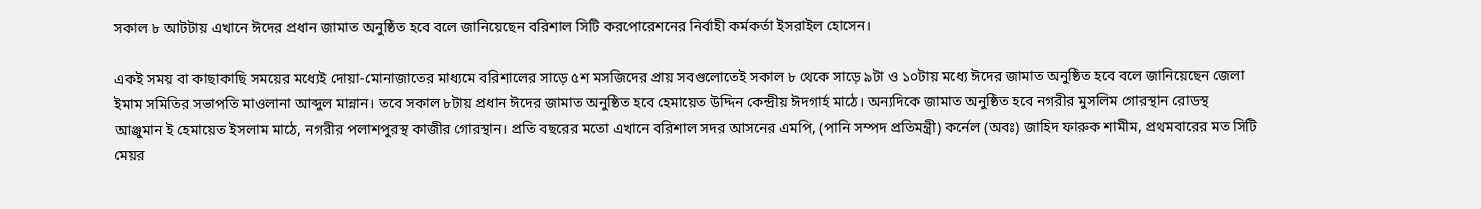সকাল ৮ আটটায় এখানে ঈদের প্রধান জামাত অনুষ্ঠিত হবে বলে জানিয়েছেন বরিশাল সিটি করপোরেশনের নির্বাহী কর্মকর্তা ইসরাইল হোসেন।

একই সময় বা কাছাকাছি সময়ের মধ্যেই দোয়া-মোনাজাতের মাধ্যমে বরিশালের সাড়ে ৫শ মসজিদের প্রায় সবগুলোতেই সকাল ৮ থেকে সাড়ে ৯টা ও ১০টায় মধ্যে ঈদের জামাত অনুষ্ঠিত হবে বলে জানিয়েছেন জেলা ইমাম সমিতির সভাপতি মাওলানা আব্দুল মান্নান। তবে সকাল ৮টায় প্রধান ঈদের জামাত অনুষ্ঠিত হবে হেমায়েত উদ্দিন কেন্দ্রীয় ঈদগার্হ মাঠে। অন্যদিকে জামাত অনুষ্ঠিত হবে নগরীর মুসলিম গোরস্থান রোডস্থ আঞ্জুমান ই হেমায়েত ইসলাম মাঠে, নগরীর পলাশপুরস্থ কাজীর গোরস্থান। প্রতি বছরের মতো এখানে বরিশাল সদর আসনের এমপি, (পানি সম্পদ প্রতিমন্ত্রী) কর্নেল (অবঃ) জাহিদ ফারুক শামীম, প্রথমবারের মত সিটি মেয়র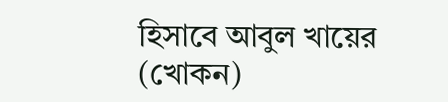হিসাবে আবুল খায়ের (খোকন)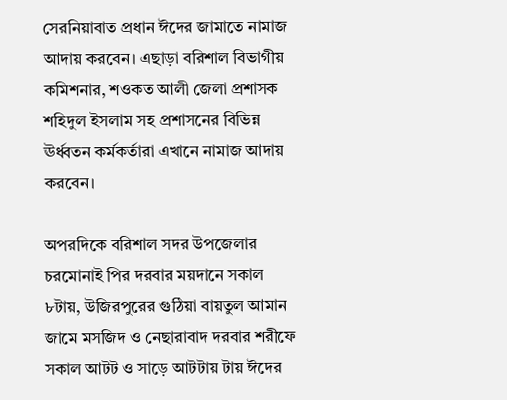সেরনিয়াবাত প্রধান ঈদের জামাতে নামাজ আদায় করবেন। এছাড়া বরিশাল বিভাগীয় কমিশনার, শওকত আলী জেলা প্রশাসক শহিদুল ইসলাম সহ প্রশাসনের বিভিন্ন ঊর্ধ্বতন কর্মকর্তারা এখানে নামাজ আদায় করবেন।

অপরদিকে বরিশাল সদর উপজেলার চরমোনাই পির দরবার ময়দানে সকাল ৮টায়, উজিরপুরের গুঠিয়া বায়তুল আমান জামে মসজিদ ও নেছারাবাদ দরবার শরীফে সকাল আটট ও সাড়ে আটটায় টায় ঈদের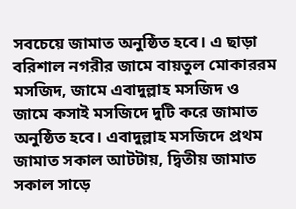সবচেয়ে জামাত অনুষ্ঠিত হবে। এ ছাড়া বরিশাল নগরীর জামে বায়তুল মোকাররম মসজিদ, জামে এবাদুল্লাহ মসজিদ ও জামে কসাই মসজিদে দুটি করে জামাত অনুষ্ঠিত হবে। এবাদুল্লাহ মসজিদে প্রথম জামাত সকাল আটটায়, দ্বিতীয় জামাত সকাল সাড়ে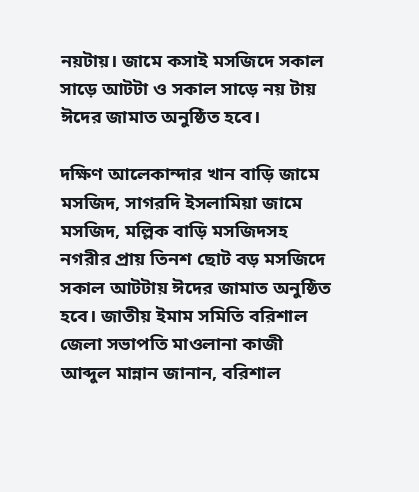নয়টায়। জামে কসাই মসজিদে সকাল সাড়ে আটটা ও সকাল সাড়ে নয় টায় ঈদের জামাত অনুষ্ঠিত হবে।

দক্ষিণ আলেকান্দার খান বাড়ি জামে মসজিদ, সাগরদি ইসলামিয়া জামে মসজিদ, মল্লিক বাড়ি মসজিদসহ নগরীর প্রায় তিনশ ছোট বড় মসজিদে সকাল আটটায় ঈদের জামাত অনুষ্ঠিত হবে। জাতীয় ইমাম সমিতি বরিশাল জেলা সভাপতি মাওলানা কাজী আব্দুল মান্নান জানান, বরিশাল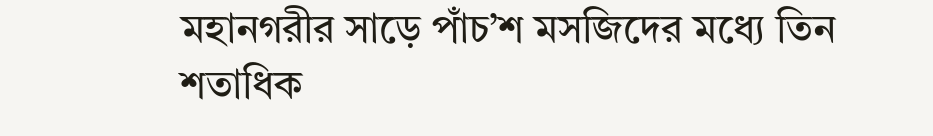মহানগরীর সাড়ে পাঁচ’শ মসজিদের মধ্যে তিন শতাধিক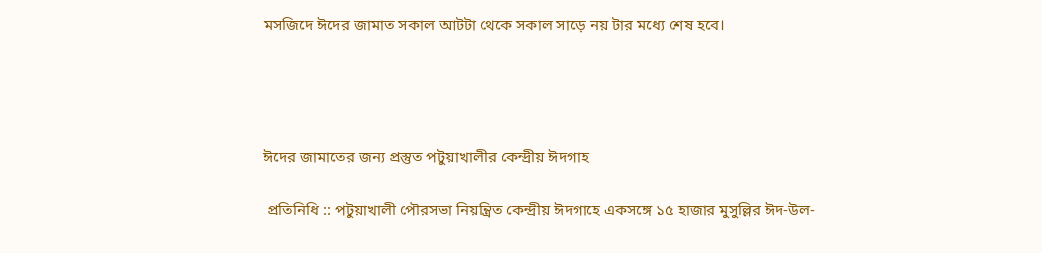মসজিদে ঈদের জামাত সকাল আটটা থেকে সকাল সাড়ে নয় টার মধ্যে শেষ হবে।




ঈদের জামাতের জন্য প্রস্তুত পটুয়াখালীর কেন্দ্রীয় ঈদগাহ

 প্রতিনিধি :: পটুয়াখালী পৌরসভা নিয়ন্ত্রিত কেন্দ্রীয় ঈদগাহে একসঙ্গে ১৫ হাজার মুসুল্লির ঈদ-উল-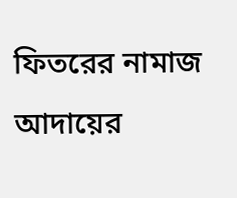ফিতরের নামাজ আদায়ের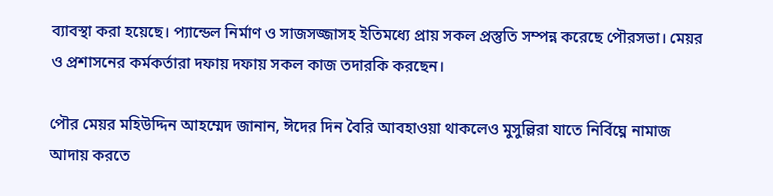ব্যাবস্থা করা হয়েছে। প্যান্ডেল নির্মাণ ও সাজসজ্জাসহ ইতিমধ্যে প্রায় সকল প্রস্তুতি সম্পন্ন করেছে পৌরসভা। মেয়র ও প্রশাসনের কর্মকর্তারা দফায় দফায় সকল কাজ তদারকি করছেন।

পৌর মেয়র মহিউদ্দিন আহম্মেদ জানান, ঈদের দিন বৈরি আবহাওয়া থাকলেও মুসুল্লিরা যাতে নির্বিঘ্নে নামাজ আদায় করতে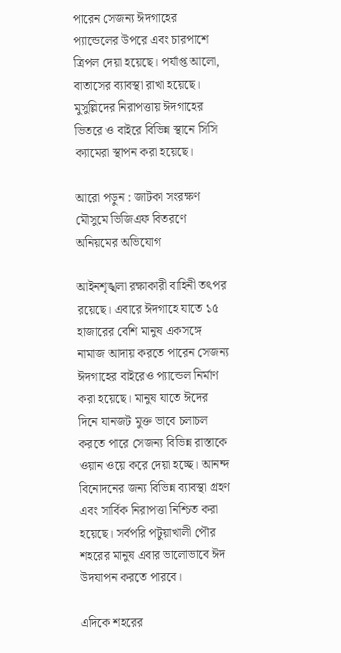পারেন সেজন্য ঈদগাহের প্যান্ডেলের উপরে এবং চারপাশে ত্রিপল দেয়া হয়েছে। পর্যাপ্ত আলো, বাতাসের ব্যাবস্থা রাখা হয়েছে। মুসুল্লিদের নিরাপত্তায় ঈদগাহের ভিতরে ও বাইরে বিভিন্ন স্থানে সিসি ক্যামেরা স্থাপন করা হয়েছে।

আরো পড়ুন : জাটকা সংরক্ষণ মৌসুমে ভিজিএফ বিতরণে অনিয়মের অভিযোগ

আইনশৃঙ্খলা রক্ষাকারী বাহিনী তৎপর রয়েছে। এবারে ঈদগাহে যাতে ১৫ হাজারের বেশি মানুষ একসঙ্গে নামাজ আদায় করতে পারেন সেজন্য ঈদগাহের বাইরেও প্যান্ডেল নির্মাণ করা হয়েছে। মানুষ যাতে ঈদের দিনে যানজট মুক্ত ভাবে চলাচল করতে পারে সেজন্য বিভিন্ন রাস্তাকে ওয়ান ওয়ে করে দেয়া হচ্ছে। আনন্দ বিনোদনের জন্য বিভিন্ন ব্যাবস্থা গ্রহণ এবং সার্বিক নিরাপত্তা নিশ্চিত করা হয়েছে। সর্বপরি পটুয়াখালী পৌর শহরের মানুষ এবার ভালোভাবে ঈদ উদযাপন করতে পারবে।

এদিকে শহরের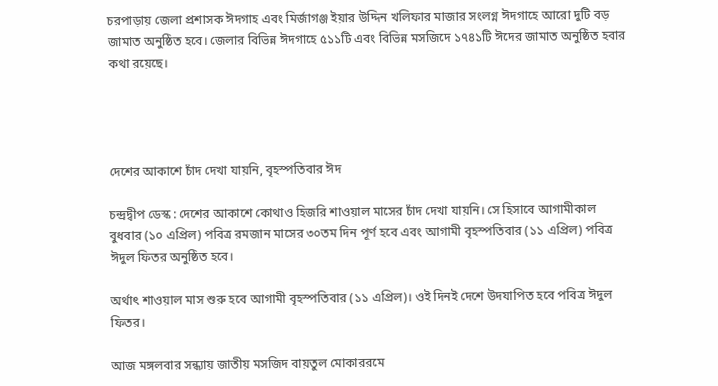চরপাড়ায় জেলা প্রশাসক ঈদগাহ এবং মির্জাগঞ্জ ইয়ার উদ্দিন খলিফার মাজার সংলগ্ন ঈদগাহে আরো দুটি বড় জামাত অনুষ্ঠিত হবে। জেলার বিভিন্ন ঈদগাহে ৫১১টি এবং বিভিন্ন মসজিদে ১৭৪১টি ঈদের জামাত অনুষ্ঠিত হবার কথা রয়েছে।




দেশের আকাশে চাঁদ দেখা যায়নি, বৃহস্পতিবার ঈদ

চন্দ্রদ্বীপ ডেস্ক : দেশের আকাশে কোথাও হিজরি শাওয়াল মাসের চাঁদ দেখা যায়নি। সে হিসাবে আগামীকাল বুধবার (১০ এপ্রিল) পবিত্র রমজান মাসের ৩০তম দিন পূর্ণ হবে এবং আগামী বৃহস্পতিবার (১১ এপ্রিল) পবিত্র ঈদুল ফিতর অনুষ্ঠিত হবে।

অর্থাৎ শাওয়াল মাস শুরু হবে আগামী বৃহস্পতিবার (১১ এপ্রিল)। ওই দিনই দেশে উদযাপিত হবে পবিত্র ঈদুল ফিতর।

আজ মঙ্গলবার সন্ধ্যায় জাতীয় মসজিদ বায়তুল মোকাররমে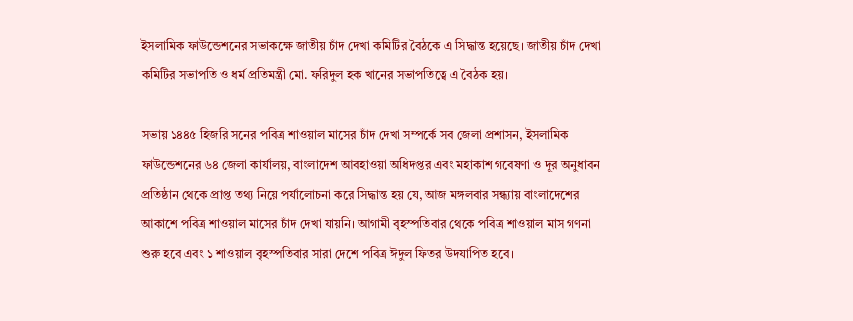ইসলামিক ফাউন্ডেশনের সভাকক্ষে জাতীয় চাঁদ দেখা কমিটির বৈঠকে এ সিদ্ধান্ত হয়েছে। জাতীয় চাঁদ দেখা কমিটির সভাপতি ও ধর্ম প্রতিমন্ত্রী মো. ফরিদুল হক খানের সভাপতিত্বে এ বৈঠক হয়।

সভায় ১৪৪৫ হিজরি সনের পবিত্র শাওয়াল মাসের চাঁদ দেখা সম্পর্কে সব জেলা প্রশাসন, ইসলামিক ফাউন্ডেশনের ৬৪ জেলা কার্যালয়, বাংলাদেশ আবহাওয়া অধিদপ্তর এবং মহাকাশ গবেষণা ও দূর অনুধাবন প্রতিষ্ঠান থেকে প্রাপ্ত তথ্য নিয়ে পর্যালোচনা করে সিদ্ধান্ত হয় যে, আজ মঙ্গলবার সন্ধ্যায় বাংলাদেশের আকাশে পবিত্র শাওয়াল মাসের চাঁদ দেখা যায়নি। আগামী বৃহস্পতিবার থেকে পবিত্র শাওয়াল মাস গণনা শুরু হবে এবং ১ শাওয়াল বৃহস্পতিবার সারা দেশে পবিত্র ঈদুল ফিতর উদযাপিত হবে।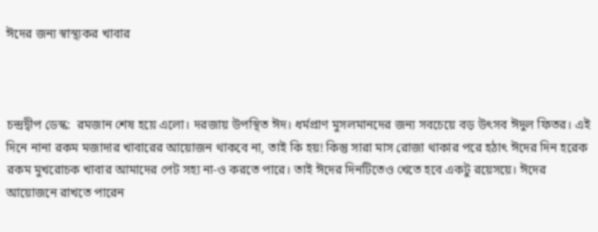ঈদের জন্য স্বাস্থ্যকর খাবার



চন্দ্রদ্বীপ ডেস্ক:  রমজান শেষ হয়ে এলো। দরজায় উপস্থিত ঈদ। ধর্মপ্রাণ মুসলমানদের জন্য সবচেয়ে বড় উৎসব ঈদুল ফিতর। এই দিনে নানা রকম মজাদার খাবারের আয়োজন থাকবে না, তাই কি হয়! কিন্তু সারা মাস রোজা থাকার পরে হঠাৎ ঈদের দিন হরেক রকম মুখরোচক খাবার আমাদের পেট সহ্য না-ও করতে পারে। তাই ঈদের দিনটিতেও খেতে হবে একটু রয়েসয়ে। ঈদের আয়োজনে রাখতে পারেন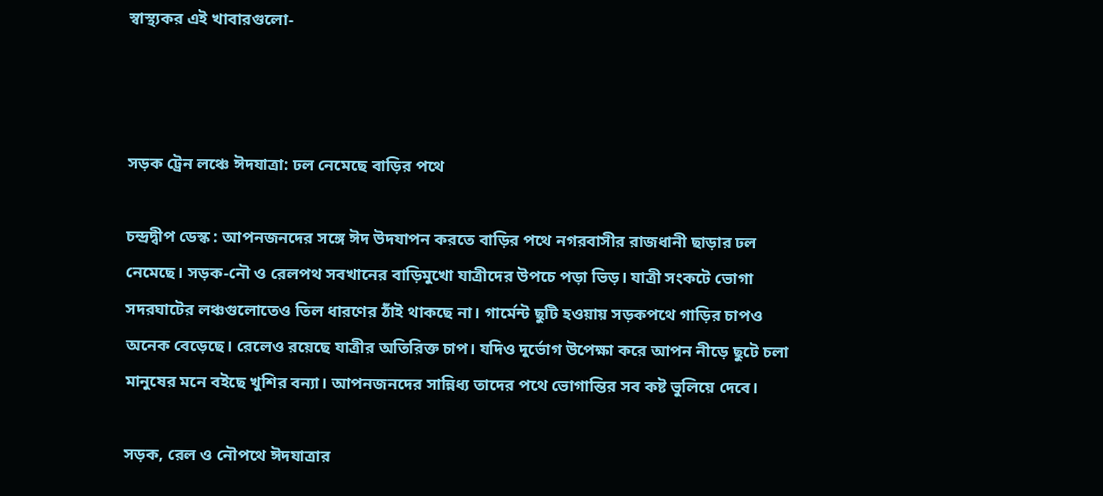স্বাস্থ্যকর এই খাবারগুলো-



সড়ক ট্রেন লঞ্চে ঈদযাত্রা: ঢল নেমেছে বাড়ির পথে

চন্দ্রদ্বীপ ডেস্ক : আপনজনদের সঙ্গে ঈদ উদযাপন করতে বাড়ির পথে নগরবাসীর রাজধানী ছাড়ার ঢল নেমেছে। সড়ক-নৌ ও রেলপথ সবখানের বাড়িমুখো যাত্রীদের উপচে পড়া ভিড়। যাত্রী সংকটে ভোগা সদরঘাটের লঞ্চগুলোতেও তিল ধারণের ঠাঁই থাকছে না। গার্মেন্ট ছুটি হওয়ায় সড়কপথে গাড়ির চাপও অনেক বেড়েছে। রেলেও রয়েছে যাত্রীর অতিরিক্ত চাপ। যদিও দুর্ভোগ উপেক্ষা করে আপন নীড়ে ছুটে চলা মানুষের মনে বইছে খুশির বন্যা। আপনজনদের সান্নিধ্য তাদের পথে ভোগান্তির সব কষ্ট ভুলিয়ে দেবে।

সড়ক, রেল ও নৌপথে ঈদযাত্রার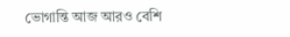ভোগান্তি আজ আরও বেশি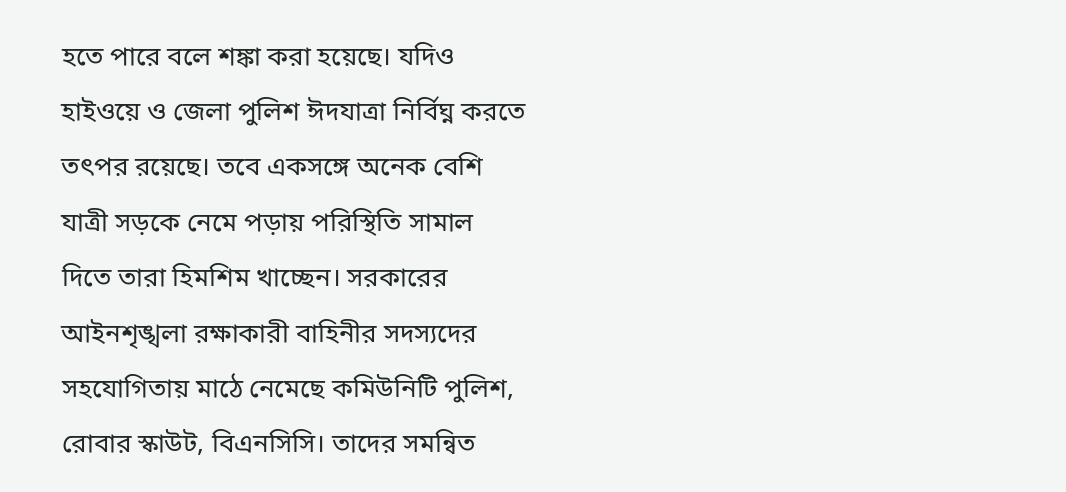হতে পারে বলে শঙ্কা করা হয়েছে। যদিও হাইওয়ে ও জেলা পুলিশ ঈদযাত্রা নির্বিঘ্ন করতে তৎপর রয়েছে। তবে একসঙ্গে অনেক বেশি যাত্রী সড়কে নেমে পড়ায় পরিস্থিতি সামাল দিতে তারা হিমশিম খাচ্ছেন। সরকারের আইনশৃঙ্খলা রক্ষাকারী বাহিনীর সদস্যদের সহযোগিতায় মাঠে নেমেছে কমিউনিটি পুলিশ, রোবার স্কাউট, বিএনসিসি। তাদের সমন্বিত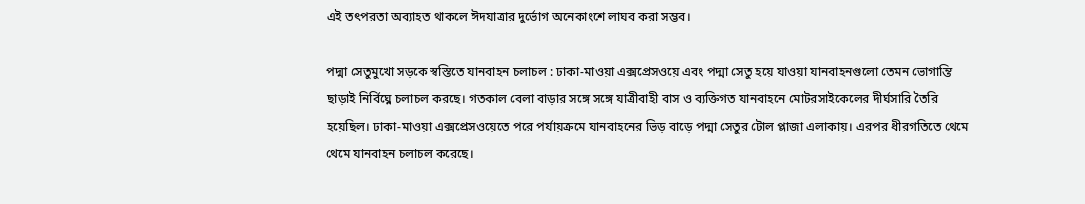এই তৎপরতা অব্যাহত থাকলে ঈদযাত্রার দুর্ভোগ অনেকাংশে লাঘব করা সম্ভব।

পদ্মা সেতুমুখো সড়কে স্বস্তিতে যানবাহন চলাচল : ঢাকা-মাওয়া এক্সপ্রেসওয়ে এবং পদ্মা সেতু হয়ে যাওয়া যানবাহনগুলো তেমন ভোগান্তি ছাড়াই নির্বিঘ্নে চলাচল করছে। গতকাল বেলা বাড়ার সঙ্গে সঙ্গে যাত্রীবাহী বাস ও ব্যক্তিগত যানবাহনে মোটরসাইকেলের দীর্ঘসারি তৈরি হয়েছিল। ঢাকা-মাওয়া এক্সপ্রেসওয়েতে পরে পর্যায়ক্রমে যানবাহনের ভিড় বাড়ে পদ্মা সেতুর টোল প্লাজা এলাকায়। এরপর ধীরগতিতে থেমে থেমে যানবাহন চলাচল করেছে।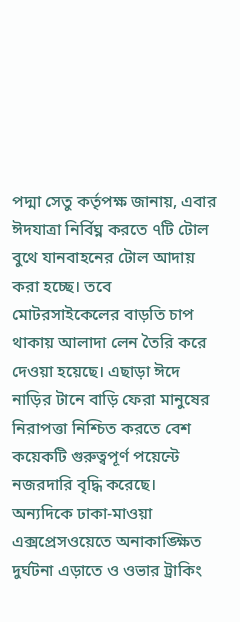পদ্মা সেতু কর্তৃপক্ষ জানায়, এবার ঈদযাত্রা নির্বিঘ্ন করতে ৭টি টোল বুথে যানবাহনের টোল আদায় করা হচ্ছে। তবে মোটরসাইকেলের বাড়তি চাপ থাকায় আলাদা লেন তৈরি করে দেওয়া হয়েছে। এছাড়া ঈদে নাড়ির টানে বাড়ি ফেরা মানুষের নিরাপত্তা নিশ্চিত করতে বেশ কয়েকটি গুরুত্বপূর্ণ পয়েন্টে নজরদারি বৃদ্ধি করেছে। অন্যদিকে ঢাকা-মাওয়া এক্সপ্রেসওয়েতে অনাকাঙ্ক্ষিত দুর্ঘটনা এড়াতে ও ওভার ট্রাকিং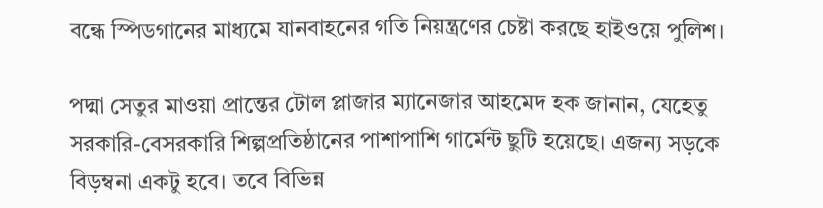বন্ধে স্পিডগানের মাধ্যমে যানবাহনের গতি নিয়ন্ত্রণের চেষ্টা করছে হাইওয়ে পুলিশ।

পদ্মা সেতুর মাওয়া প্রান্তের টোল প্লাজার ম্যানেজার আহমেদ হক জানান, যেহেতু সরকারি-বেসরকারি শিল্পপ্রতিষ্ঠানের পাশাপাশি গার্মেন্ট ছুটি হয়েছে। এজন্য সড়কে বিড়ম্বনা একটু হবে। তবে বিভিন্ন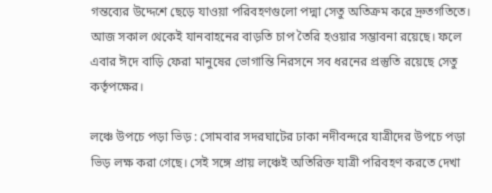গন্তব্যের উদ্দেশে ছেড়ে যাওয়া পরিবহণগুলো পদ্মা সেতু অতিক্রম করে দ্রুতগতিতে। আজ সকাল থেকেই যানবাহনের বাড়তি চাপ তৈরি হওয়ার সম্ভাবনা রয়েছে। ফলে এবার ঈদে বাড়ি ফেরা মানুষের ভোগান্তি নিরসনে সব ধরনের প্রস্তুতি রয়েছে সেতু কর্তৃপক্ষের।

লঞ্চে উপচে পড়া ভিড় : সোমবার সদরঘাটের ঢাকা নদীবন্দরে যাত্রীদের উপচে পড়া ভিড় লক্ষ করা গেছে। সেই সঙ্গে প্রায় লঞ্চেই অতিরিক্ত যাত্রী পরিবহণ করতে দেখা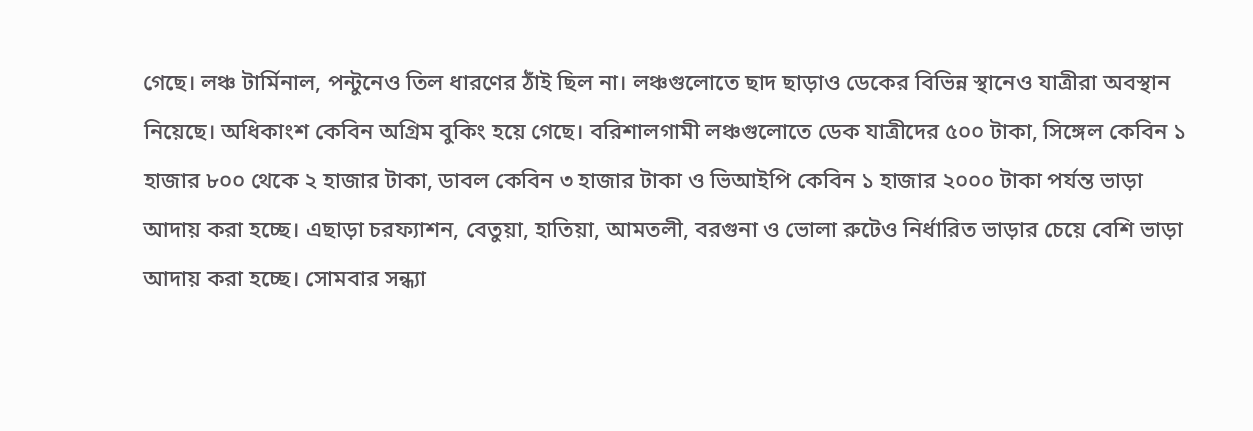গেছে। লঞ্চ টার্মিনাল, পন্টুনেও তিল ধারণের ঠাঁই ছিল না। লঞ্চগুলোতে ছাদ ছাড়াও ডেকের বিভিন্ন স্থানেও যাত্রীরা অবস্থান নিয়েছে। অধিকাংশ কেবিন অগ্রিম বুকিং হয়ে গেছে। বরিশালগামী লঞ্চগুলোতে ডেক যাত্রীদের ৫০০ টাকা, সিঙ্গেল কেবিন ১ হাজার ৮০০ থেকে ২ হাজার টাকা, ডাবল কেবিন ৩ হাজার টাকা ও ভিআইপি কেবিন ১ হাজার ২০০০ টাকা পর্যন্ত ভাড়া আদায় করা হচ্ছে। এছাড়া চরফ্যাশন, বেতুয়া, হাতিয়া, আমতলী, বরগুনা ও ভোলা রুটেও নির্ধারিত ভাড়ার চেয়ে বেশি ভাড়া আদায় করা হচ্ছে। সোমবার সন্ধ্যা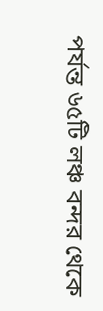পর্যন্ত ৬৫টি লঞ্চ বন্দর থেকে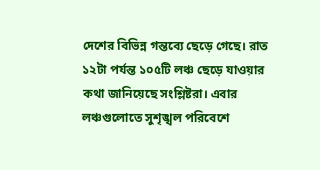দেশের বিভিন্ন গন্তব্যে ছেড়ে গেছে। রাত ১২টা পর্যন্ত ১০৫টি লঞ্চ ছেড়ে যাওয়ার কথা জানিয়েছে সংশ্লিষ্টরা। এবার লঞ্চগুলোতে সুশৃঙ্খল পরিবেশে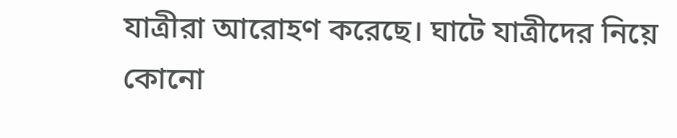যাত্রীরা আরোহণ করেছে। ঘাটে যাত্রীদের নিয়ে কোনো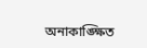অনাকাঙ্ক্ষিত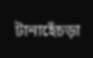টানাহেঁচড়া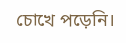চোখে পড়েনি।